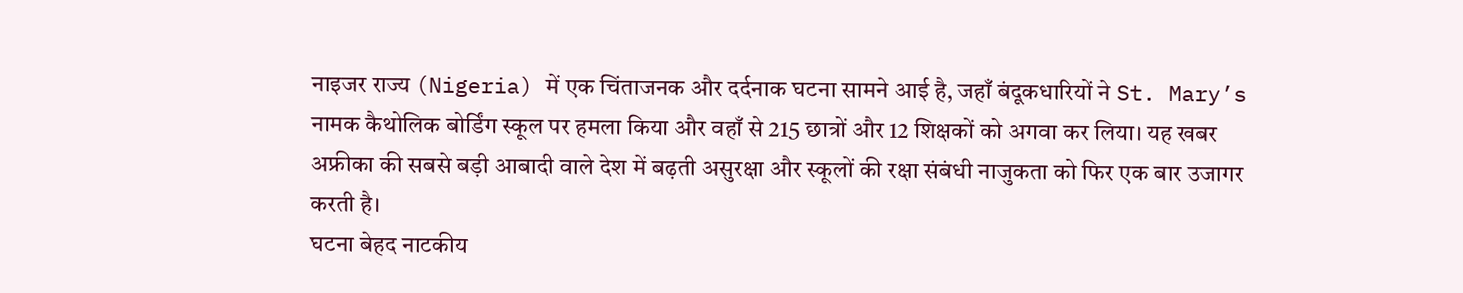नाइजर राज्य (Nigeria) में एक चिंताजनक और दर्दनाक घटना सामने आई है, जहाँ बंदूकधारियों ने St. Mary’s नामक कैथोलिक बोर्डिंग स्कूल पर हमला किया और वहाँ से 215 छात्रों और 12 शिक्षकों को अगवा कर लिया। यह खबर अफ्रीका की सबसे बड़ी आबादी वाले देश में बढ़ती असुरक्षा और स्कूलों की रक्षा संबंधी नाजुकता को फिर एक बार उजागर करती है।
घटना बेहद नाटकीय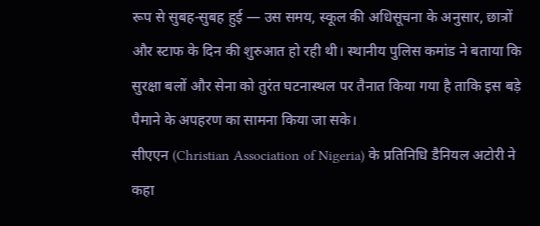रूप से सुबह-सुबह हुई — उस समय, स्कूल की अधिसूचना के अनुसार, छात्रों और स्टाफ के दिन की शुरुआत हो रही थी। स्थानीय पुलिस कमांड ने बताया कि सुरक्षा बलों और सेना को तुरंत घटनास्थल पर तैनात किया गया है ताकि इस बड़े पैमाने के अपहरण का सामना किया जा सके।
सीएएन (Christian Association of Nigeria) के प्रतिनिधि डैनियल अटोरी ने कहा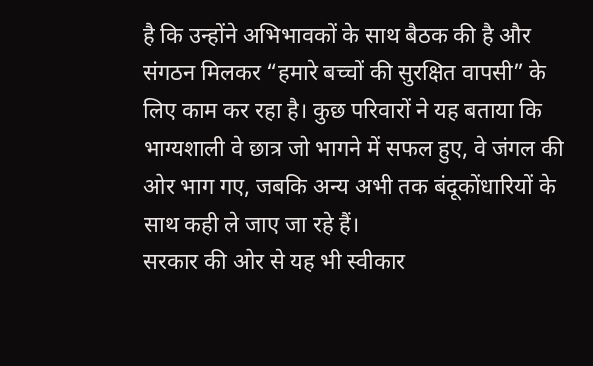है कि उन्होंने अभिभावकों के साथ बैठक की है और संगठन मिलकर “हमारे बच्चों की सुरक्षित वापसी” के लिए काम कर रहा है। कुछ परिवारों ने यह बताया कि भाग्यशाली वे छात्र जो भागने में सफल हुए, वे जंगल की ओर भाग गए, जबकि अन्य अभी तक बंदूकोंधारियों के साथ कही ले जाए जा रहे हैं।
सरकार की ओर से यह भी स्वीकार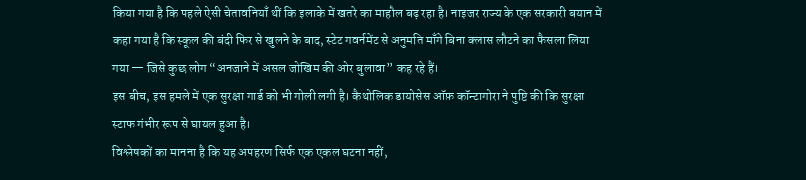किया गया है कि पहले ऐसी चेतावनियाँ थीं कि इलाके में खतरे का माहौल बढ़ रहा है। नाइजर राज्य के एक सरकारी बयान में कहा गया है कि स्कूल की बंदी फिर से खुलने के बाद, स्टेट गवर्नमेंट से अनुमति माँगे बिना क्लास लौटने का फैसला लिया गया — जिसे कुछ लोग “अनजाने में असल जोखिम की ओर बुलावा” कह रहे हैं।
इस बीच, इस हमले में एक सुरक्षा गार्ड को भी गोली लगी है। कैथोलिक डायोसेस ऑफ़ कॉन्टागोरा ने पुष्टि की कि सुरक्षा स्टाफ गंभीर रूप से घायल हुआ है।
विश्लेषकों का मानना है कि यह अपहरण सिर्फ एक एकल घटना नहीं,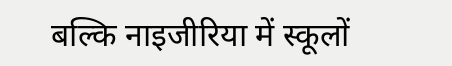बल्कि नाइजीरिया में स्कूलों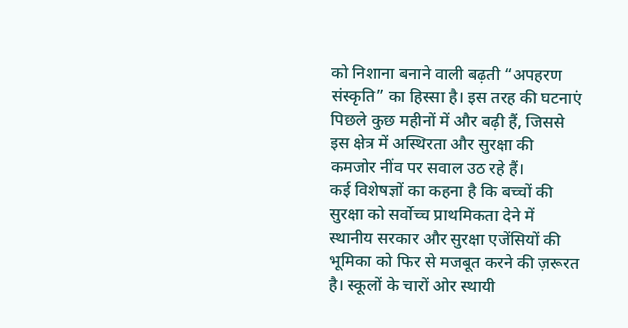को निशाना बनाने वाली बढ़ती “अपहरण संस्कृति” का हिस्सा है। इस तरह की घटनाएं पिछले कुछ महीनों में और बढ़ी हैं, जिससे इस क्षेत्र में अस्थिरता और सुरक्षा की कमजोर नींव पर सवाल उठ रहे हैं।
कई विशेषज्ञों का कहना है कि बच्चों की सुरक्षा को सर्वोच्च प्राथमिकता देने में स्थानीय सरकार और सुरक्षा एजेंसियों की भूमिका को फिर से मजबूत करने की ज़रूरत है। स्कूलों के चारों ओर स्थायी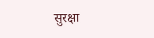सुरक्षा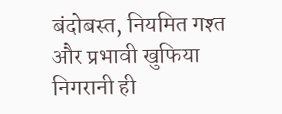बंदोबस्त, नियमित गश्त और प्रभावी खुफिया निगरानी ही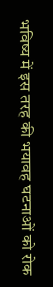भविष्य में इस तरह की भयावह घटनाओं को रोक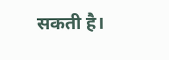सकती है।